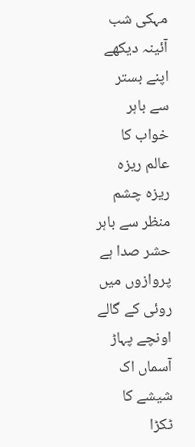مہکی شب آئینہ دیکھے اپنے بستر سے باہر
خواب کا عالم ریزہ ریزہ چشم منظر سے باہر
حشر صدا ہے پروازوں میں روئی کے گالے اونچے پہاڑ
آسماں اک شیشے کا ٹکڑا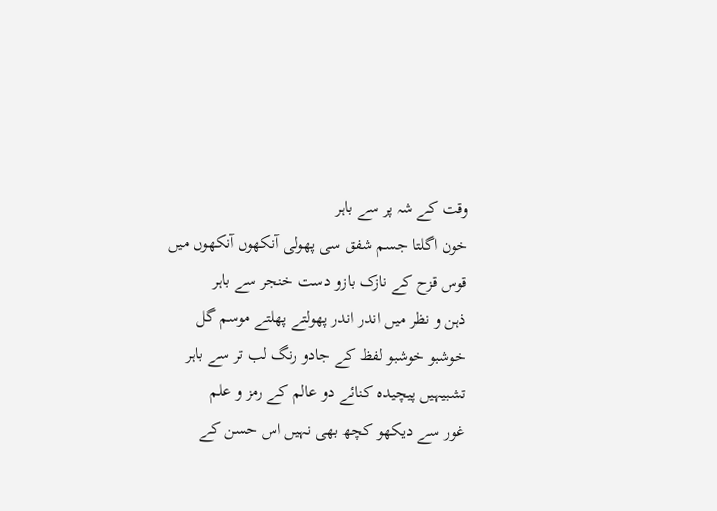وقت کے شہ پر سے باہر
خون اگلتا جسم شفق سی پھولی آنکھوں آنکھوں میں
قوس قزح کے نازک بازو دست خنجر سے باہر
ذہن و نظر میں اندر اندر پھولتے پھلتے موسم گل
خوشبو خوشبو لفظ کے جادو رنگ لب تر سے باہر
تشبیہیں پیچیدہ کنائے دو عالم کے رمز و علم
غور سے دیکھو کچھ بھی نہیں اس حسن کے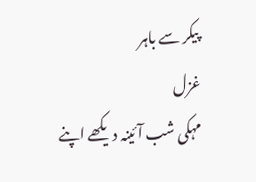پیکر سے باہر
غزل
مہکی شب آئینہ دیکھے اپنے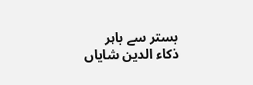بستر سے باہر
ذکاء الدین شایاں